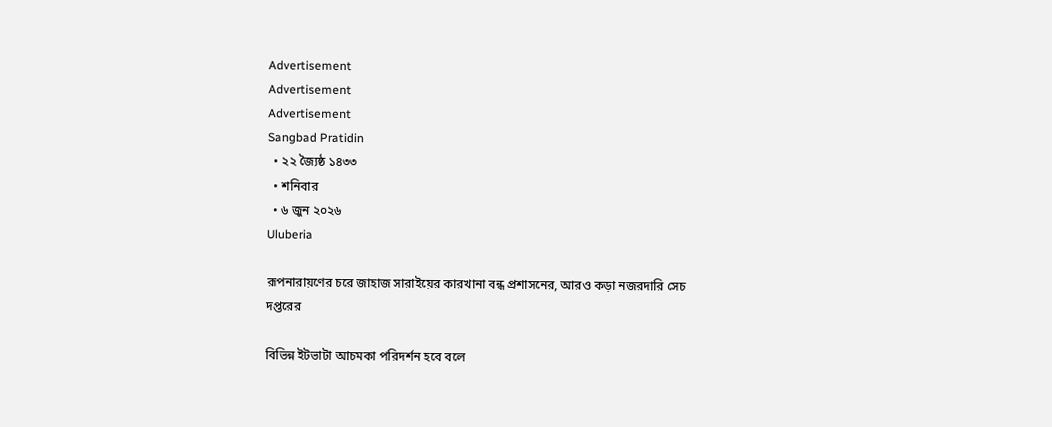Advertisement
Advertisement
Advertisement
Sangbad Pratidin
  • ২২ জ্যৈষ্ঠ ১৪৩৩
  • শনিবার
  • ৬ জুন ২০২৬
Uluberia

রূপনারায়ণের চরে জাহাজ সারাইয়ের কারখানা বন্ধ প্রশাসনের, আরও কড়া নজরদারি সেচ দপ্তরের

বিভিন্ন ইটভাটা আচমকা পরিদর্শন হবে বলে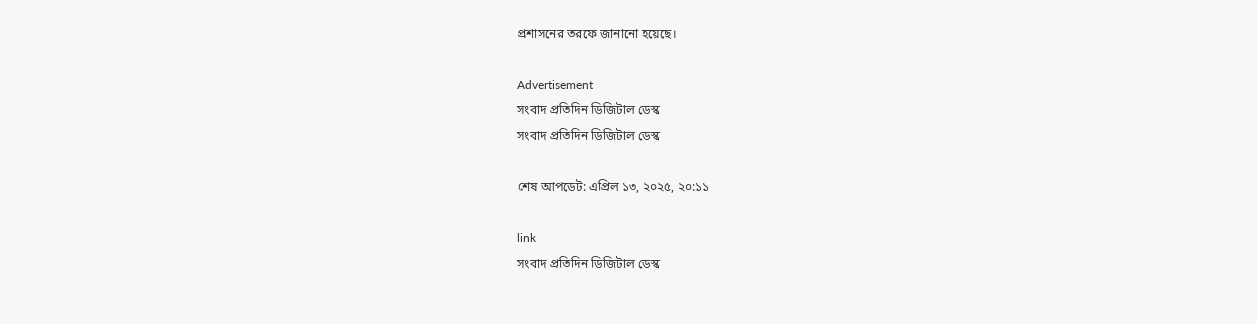প্রশাসনের তরফে জানানো হয়েছে।

Advertisement
সংবাদ প্রতিদিন ডিজিটাল ডেস্ক
সংবাদ প্রতিদিন ডিজিটাল ডেস্ক

শেষ আপডেট: এপ্রিল ১৩, ২০২৫, ২০:১১

link
সংবাদ প্রতিদিন ডিজিটাল ডেস্ক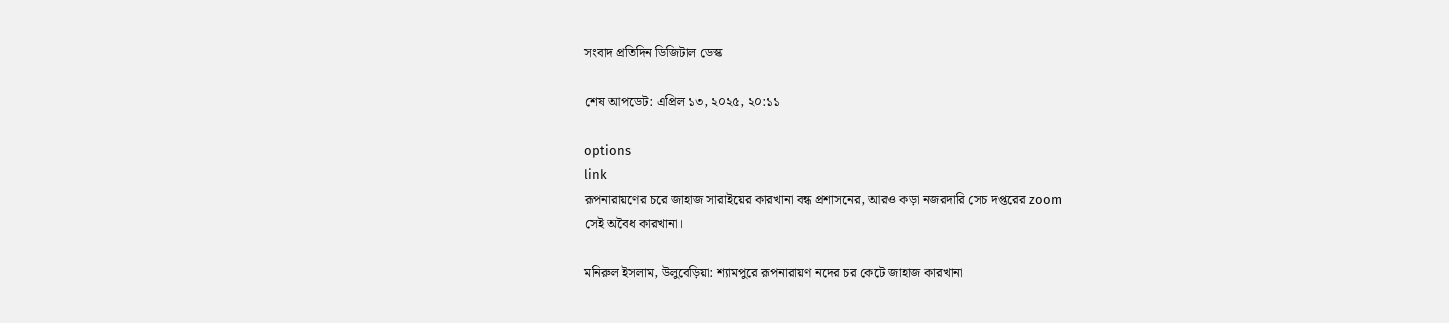সংবাদ প্রতিদিন ডিজিটাল ডেস্ক

শেষ আপডেট: এপ্রিল ১৩, ২০২৫, ২০:১১

options
link
রূপনারায়ণের চরে জাহাজ সারাইয়ের কারখানা বন্ধ প্রশাসনের, আরও কড়া নজরদারি সেচ দপ্তরের zoom
সেই অবৈধ কারখানা।

মনিরুল ইসলাম, উলুবেড়িয়া: শ্যামপুরে রূপনারায়ণ নদের চর কেটে জাহাজ কারখানা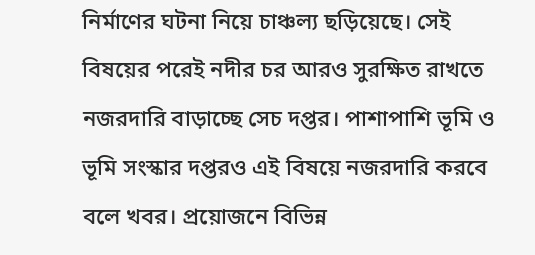নির্মাণের ঘটনা নিয়ে চাঞ্চল্য ছড়িয়েছে। সেই বিষয়ের পরেই নদীর চর আরও সুরক্ষিত রাখতে নজরদারি বাড়াচ্ছে সেচ দপ্তর। পাশাপাশি ভূমি ও ভূমি সংস্কার দপ্তরও এই বিষয়ে নজরদারি করবে বলে খবর। প্রয়োজনে বিভিন্ন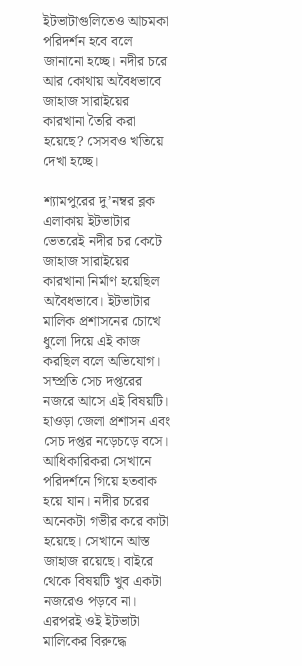ইটভাটাগুলিতেও আচমকা পরিদর্শন হবে বলে জানানো হচ্ছে। নদীর চরে আর কোথায় অবৈধভাবে জাহাজ সারাইয়ের কারখানা তৈরি করা হয়েছে? সেসবও খতিয়ে দেখা হচ্ছে।

শ্যামপুরের দু’নম্বর ব্লক এলাকায় ইটভাটার ভেতরেই নদীর চর কেটে জাহাজ সারাইয়ের কারখানা নির্মাণ হয়েছিল অবৈধভাবে। ইটভাটার মালিক প্রশাসনের চোখে ধুলো দিয়ে এই কাজ করছিল বলে অভিযোগ। সম্প্রতি সেচ দপ্তরের নজরে আসে এই বিষয়টি। হাওড়া জেলা প্রশাসন এবং সেচ দপ্তর নড়েচড়ে বসে। আধিকারিকরা সেখানে পরিদর্শনে গিয়ে হতবাক হয়ে যান। নদীর চরের অনেকটা গভীর করে কাটা হয়েছে। সেখানে আস্ত জাহাজ রয়েছে। বাইরে থেকে বিষয়টি খুব একটা নজরেও পড়বে না। এরপরই ওই ইটভাটা মালিকের বিরুদ্ধে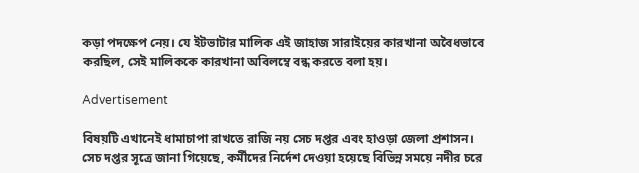কড়া পদক্ষেপ নেয়। যে ইটভাটার মালিক এই জাহাজ সারাইয়ের কারখানা অবৈধভাবে করছিল, সেই মালিককে কারখানা অবিলম্বে বন্ধ করতে বলা হয়।

Advertisement

বিষয়টি এখানেই ধামাচাপা রাখতে রাজি নয় সেচ দপ্তর এবং হাওড়া জেলা প্রশাসন। সেচ দপ্তর সূত্রে জানা গিয়েছে, কর্মীদের নির্দেশ দেওয়া হয়েছে বিভিন্ন সময়ে নদীর চরে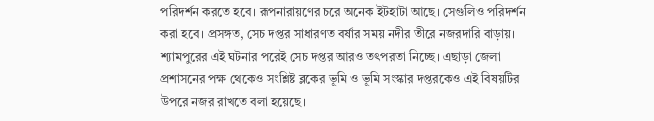পরিদর্শন করতে হবে। রূপনারায়ণের চরে অনেক ইটহাটা আছে। সেগুলিও পরিদর্শন করা হবে। প্রসঙ্গত, সেচ দপ্তর সাধারণত বর্ষার সময় নদীর তীরে নজরদারি বাড়ায়। শ্যামপুরের এই ঘটনার পরেই সেচ দপ্তর আরও তৎপরতা নিচ্ছে। এছাড়া জেলা প্রশাসনের পক্ষ থেকেও সংশ্লিষ্ট ব্লকের ভূমি ও ভূমি সংস্কার দপ্তরকেও এই বিষয়টির উপরে নজর রাখতে বলা হয়েছে।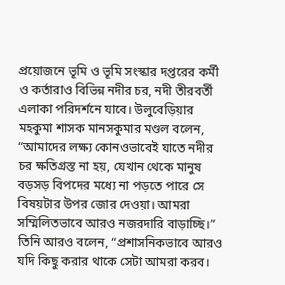প্রয়োজনে ভূমি ও ভূমি সংস্কার দপ্তরের কর্মী ও কর্তারাও বিভিন্ন নদীর চর, নদী তীরবর্তী এলাকা পরিদর্শনে যাবে। উলুবেড়িয়ার মহকুমা শাসক মানসকুমার মণ্ডল বলেন, “আমাদের লক্ষ্য কোনওভাবেই যাতে নদীর চর ক্ষতিগ্রস্ত না হয়, যেখান থেকে মানুষ বড়সড় বিপদের মধ্যে না পড়তে পারে সে বিষয়টার উপর জোর দেওয়া। আমরা সম্মিলিতভাবে আরও নজরদারি বাড়াচ্ছি।” তিনি আরও বলেন, “প্রশাসনিকভাবে আরও যদি কিছু করার থাকে সেটা আমরা করব।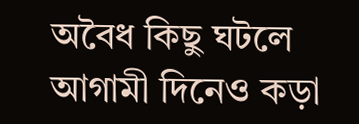অবৈধ কিছু ঘটলে আগামী দিনেও কড়া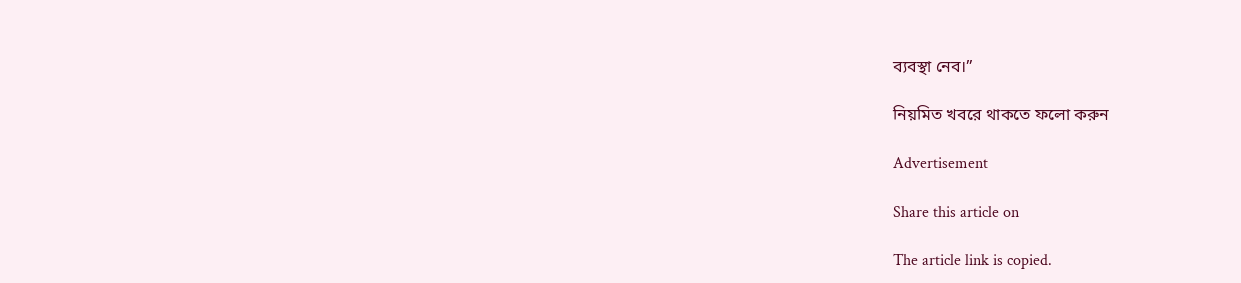ব্যবস্থা নেব।”

নিয়মিত খবরে থাকতে ফলো করুন

Advertisement

Share this article on

The article link is copied.